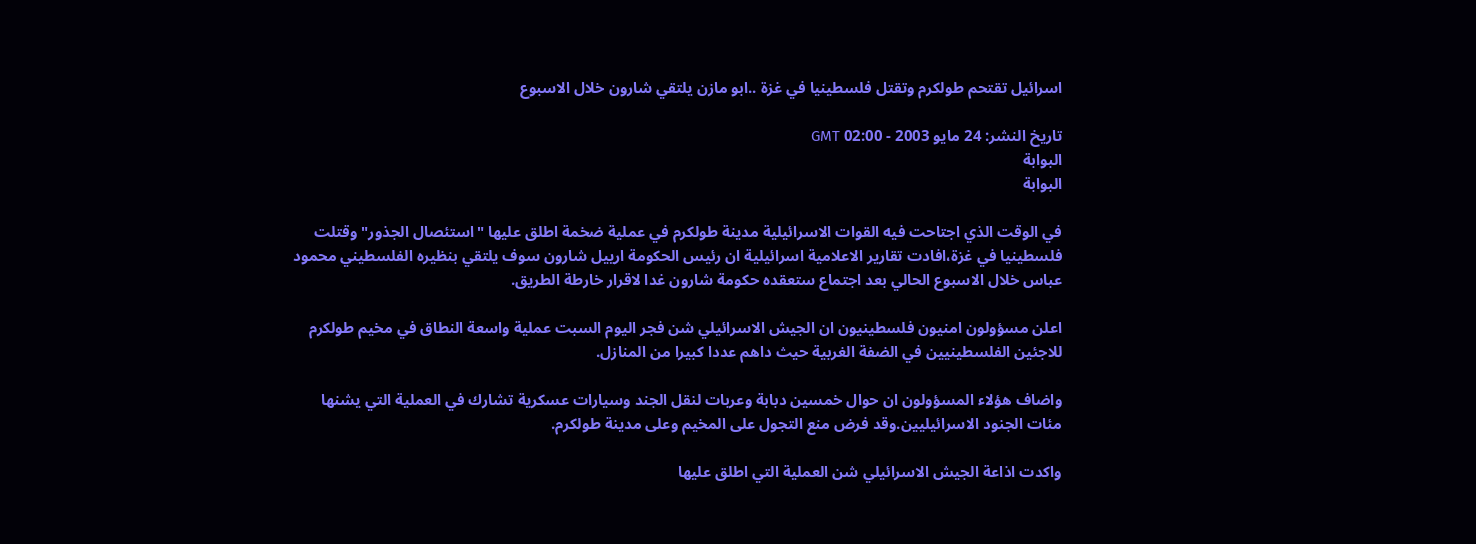اسرائيل تقتحم طولكرم وتقتل فلسطينيا في غزة ..ابو مازن يلتقي شارون خلال الاسبوع

تاريخ النشر: 24 مايو 2003 - 02:00 GMT
البوابة
البوابة

في الوقت الذي اجتاحت فيه القوات الاسرائيلية مدينة طولكرم في عملية ضخمة اطلق عليها "استئصال الجذور" وقتلت فلسطينيا في غزة،افادت تقارير الاعلامية اسرائيلية ان رئيس الحكومة ارييل شارون سوف يلتقي بنظيره الفلسطيني محمود عباس خلال الاسبوع الحالي بعد اجتماع ستعقده حكومة شارون غدا لاقرار خارطة الطريق.

اعلن مسؤولون امنيون فلسطينيون ان الجيش الاسرائيلي شن فجر اليوم السبت عملية واسعة النطاق في مخيم طولكرم للاجئين الفلسطينيين في الضفة الغربية حيث داهم عددا كبيرا من المنازل.

واضاف هؤلاء المسؤولون ان حوال خمسين دبابة وعربات لنقل الجند وسيارات عسكرية تشارك في العملية التي يشنها مئات الجنود الاسرائيليين.وقد فرض منع التجول على المخيم وعلى مدينة طولكرم.

واكدت اذاعة الجيش الاسرائيلي شن العملية التي اطلق عليها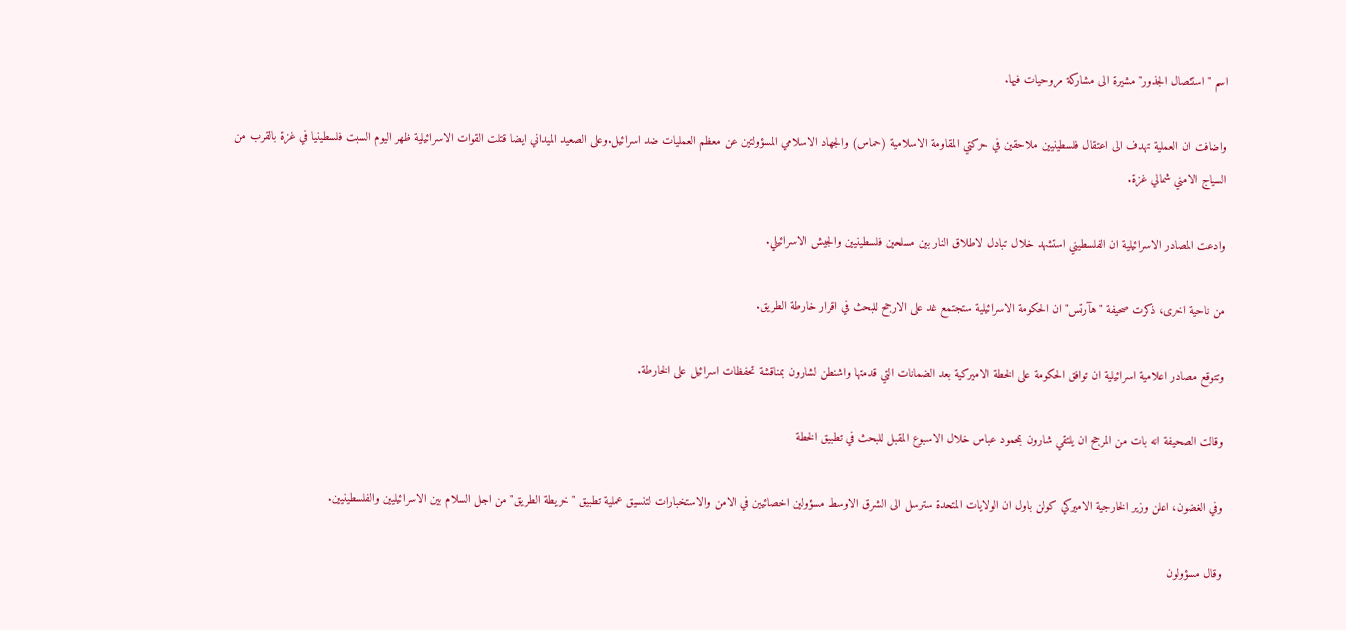اسم "استئصال الجذور" مشيرة الى مشاركة مروحيات فيها.

واضافت ان العملية تهدف الى اعتقال فلسطينيين ملاحقين في حركتي المقاومة الاسلامية (حماس) والجهاد الاسلامي المسؤولتين عن معظم العمليات ضد اسرائيل.وعلى الصعيد الميداني ايضا قتلت القوات الاسرائيلية ظهر اليوم السبت فلسطينيا في غزة بالقرب من السياج الامني شمالي غزة.

وادعت المصادر الاسرائيلية ان الفلسطيني استشهد خلال تبادل لاطلاق النار بين مسلحين فلسطينيين والجيش الاسرائيلي.

من ناحية اخرى، ذكرت صحيفة "هآرتس" ان الحكومة الاسرائيلية ستجتمع غد على الارجح للبحث في اقرار خارطة الطريق.

وتتوقع مصادر اعلامية اسرائيلية ان توافق الحكومة على الخطة الاميركية بعد الضمانات التي قدمتها واشنطن لشارون بمناقشة تحفظات اسرائيل على الخارطة.

وقالت الصحيفة انه بات من المرجح ان يلتقي شارون بمحمود عباس خلال الاسبوع المقبل للبحث في تطبيق الخطة

وفي الغضون، اعلن وزير الخارجية الاميركي كولن باول ان الولايات المتحدة سترسل الى الشرق الاوسط مسؤولين اخصائيين في الامن والاستخبارات لتنسيق عملية تطبيق "خريطة الطريق" من اجل السلام بين الاسرائيليين والفلسطينيين.

وقال مسؤولون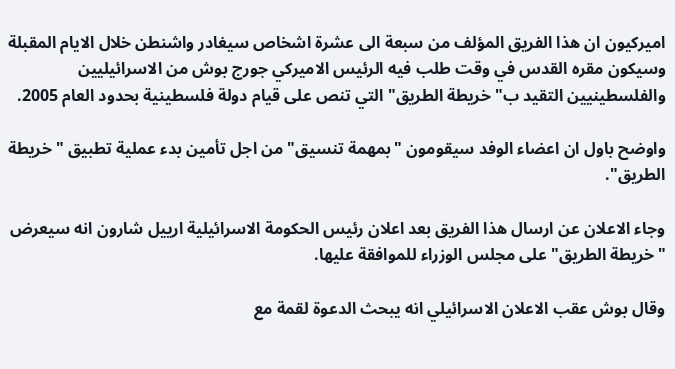اميركيون ان هذا الفريق المؤلف من سبعة الى عشرة اشخاص سيغادر واشنطن خلال الايام المقبلة وسيكون مقره القدس في وقت طلب فيه الرئيس الاميركي جورج بوش من الاسرائيليين والفلسطينيين التقيد ب"خريطة الطريق" التي تنص على قيام دولة فلسطينية بحدود العام 2005.

واوضح باول ان اعضاء الوفد سيقومون "بمهمة تنسيق" من اجل تأمين بدء عملية تطبيق "خريطة الطريق".

وجاء الاعلان عن ارسال هذا الفريق بعد اعلان رئيس الحكومة الاسرائيلية ارييل شارون انه سيعرض "خريطة الطريق" على مجلس الوزراء للموافقة عليها.

وقال بوش عقب الاعلان الاسرائيلي انه يبحث الدعوة لقمة مع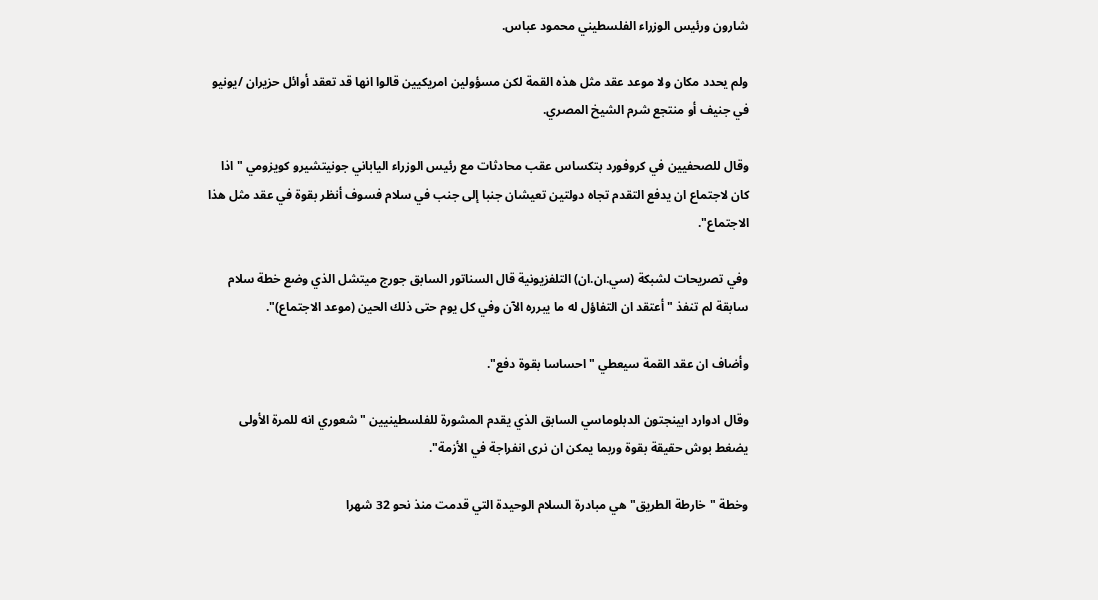شارون ورئيس الوزراء الفلسطيني محمود عباس.

ولم يحدد مكان ولا موعد عقد مثل هذه القمة لكن مسؤولين امريكيين قالوا انها قد تعقد أوائل حزيران /يونيو في جنيف أو منتجع شرم الشيخ المصري.

وقال للصحفيين في كروفورد بتكساس عقب محادثات مع رئيس الوزراء الياباني جونيتشيرو كويزومي "اذا كان لاجتماع ان يدفع التقدم تجاه دولتين تعيشان جنبا إلى جنب في سلام فسوف أنظر بقوة في عقد مثل هذا الاجتماع".

وفي تصريحات لشبكة (سي.ان.ان) التلفزيونية قال السناتور السابق جورج ميتشل الذي وضع خطة سلام سابقة لم تنفذ "أعتقد ان التفاؤل له ما يبرره الآن وفي كل يوم حتى ذلك الحين (موعد الاجتماع)".

وأضاف ان عقد القمة سيعطي "احساسا بقوة دفع".

وقال ادوارد ابينجتون الدبلوماسي السابق الذي يقدم المشورة للفلسطينيين "شعوري انه للمرة الأولى يضغط بوش حقيقة بقوة وربما يمكن ان نرى انفراجة في الأزمة".

وخطة "خارطة الطريق" هي مبادرة السلام الوحيدة التي قدمت منذ نحو 32 شهرا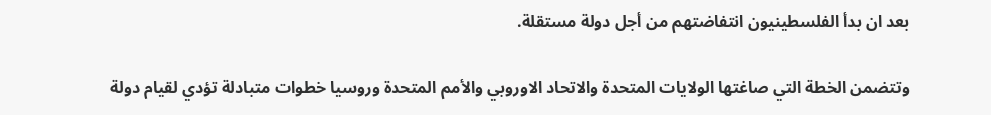بعد ان بدأ الفلسطينيون انتفاضتهم من أجل دولة مستقلة.

وتتضمن الخطة التي صاغتها الولايات المتحدة والاتحاد الاوروبي والأمم المتحدة وروسيا خطوات متبادلة تؤدي لقيام دولة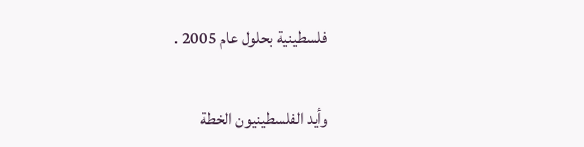فلسطينية بحلول عام 2005 .

وأيد الفلسطينيون الخطة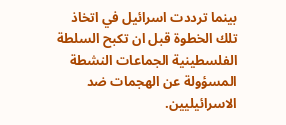بينما ترددت اسرائيل في اتخاذ تلك الخطوة قبل ان تكبح السلطة الفلسطينية الجماعات النشطة المسؤولة عن الهجمات ضد الاسرائيليين.